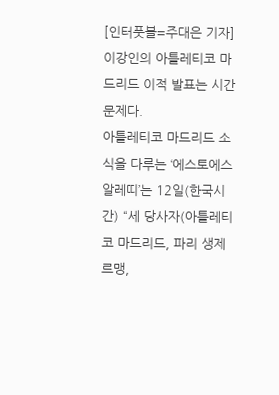[인터풋볼=주대은 기자] 이강인의 아틀레티코 마드리드 이적 발표는 시간문제다.
아틀레티코 마드리드 소식을 다루는 ‘에스토에스알레띠’는 12일(한국시간) “세 당사자(아틀레티코 마드리드, 파리 생제르맹,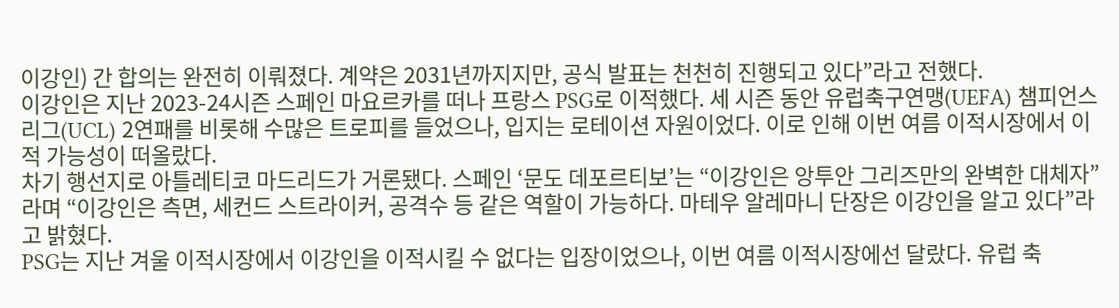이강인) 간 합의는 완전히 이뤄졌다. 계약은 2031년까지지만, 공식 발표는 천천히 진행되고 있다”라고 전했다.
이강인은 지난 2023-24시즌 스페인 마요르카를 떠나 프랑스 PSG로 이적했다. 세 시즌 동안 유럽축구연맹(UEFA) 챔피언스리그(UCL) 2연패를 비롯해 수많은 트로피를 들었으나, 입지는 로테이션 자원이었다. 이로 인해 이번 여름 이적시장에서 이적 가능성이 떠올랐다.
차기 행선지로 아틀레티코 마드리드가 거론됐다. 스페인 ‘문도 데포르티보’는 “이강인은 앙투안 그리즈만의 완벽한 대체자”라며 “이강인은 측면, 세컨드 스트라이커, 공격수 등 같은 역할이 가능하다. 마테우 알레마니 단장은 이강인을 알고 있다”라고 밝혔다.
PSG는 지난 겨울 이적시장에서 이강인을 이적시킬 수 없다는 입장이었으나, 이번 여름 이적시장에선 달랐다. 유럽 축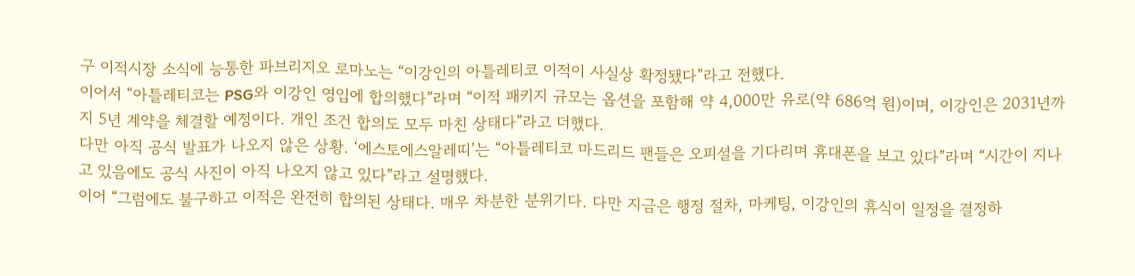구 이적시장 소식에 능통한 파브리지오 로마노는 “이강인의 아틀레티코 이적이 사실상 확정됐다”라고 전했다.
이어서 “아틀레티코는 PSG와 이강인 영입에 합의했다”라며 “이적 패키지 규모는 옵션을 포함해 약 4,000만 유로(약 686억 원)이며, 이강인은 2031년까지 5년 계약을 체결할 예정이다. 개인 조건 합의도 모두 마친 상태다”라고 더했다.
다만 아직 공식 발표가 나오지 않은 상황. ‘에스토에스알레띠’는 “아틀레티코 마드리드 팬들은 오피셜을 기다리며 휴대폰을 보고 있다”라며 “시간이 지나고 있음에도 공식 사진이 아직 나오지 않고 있다”라고 설명했다.
이어 “그럼에도 불구하고 이적은 완전히 합의된 상태다. 매우 차분한 분위기다. 다만 지금은 행정 절차, 마케팅, 이강인의 휴식이 일정을 결정하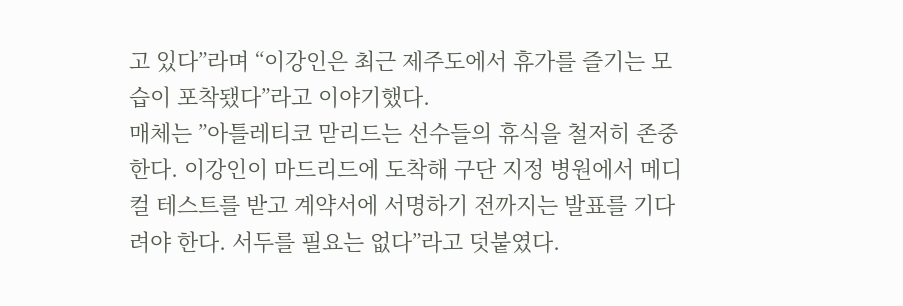고 있다”라며 “이강인은 최근 제주도에서 휴가를 즐기는 모습이 포착됐다”라고 이야기했다.
매체는 ”아틀레티코 맏리드는 선수들의 휴식을 철저히 존중한다. 이강인이 마드리드에 도착해 구단 지정 병원에서 메디컬 테스트를 받고 계약서에 서명하기 전까지는 발표를 기다려야 한다. 서두를 필요는 없다”라고 덧붙였다.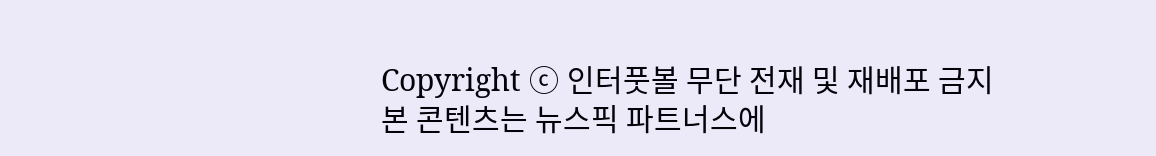Copyright ⓒ 인터풋볼 무단 전재 및 재배포 금지
본 콘텐츠는 뉴스픽 파트너스에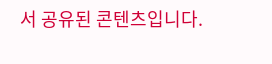서 공유된 콘텐츠입니다.